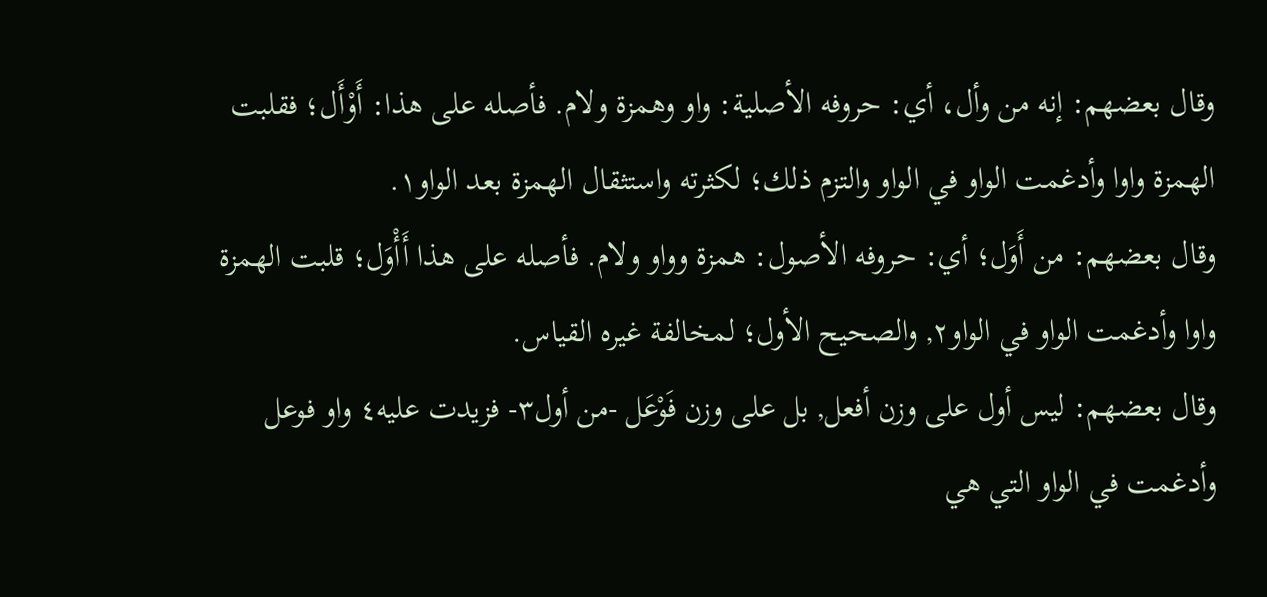وقال بعضهم: إنه من وأل، أي: حروفه الأصلية: واو وهمزة ولام. فأصله على هذا: أَوْأَل؛ فقلبت الهمزة واوا وأدغمت الواو في الواو والتزم ذلك؛ لكثرته واستثقال الهمزة بعد الواو١.
وقال بعضهم: من أَوَل؛ أي: حروفه الأصول: همزة وواو ولام. فأصله على هذا أَأْوَل؛ قلبت الهمزة واوا وأدغمت الواو في الواو٢, والصحيح الأول؛ لمخالفة غيره القياس.
وقال بعضهم: ليس أول على وزن أفعل, بل على وزن فَوْعَل -من أول٣- فزيدت عليه٤ واو فوعل وأدغمت في الواو التي هي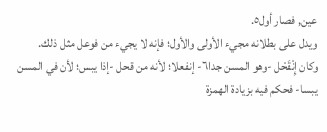عين, فصار أول٥.
ويدل على بطلانه مجيء الأولى والأول؛ فإنه لا يجيء من فوعل مثل ذلك.
وكان إِنْقَحْل -وهو المسن جدا٦- إنفعلا؛ لأنه من قحل -إذا يبس؛ لأن في المسن يبسا- فحكم فيه بزيادة الهمزة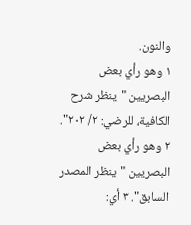والنون.
١ وهو رأي بعض البصريين "ينظر شرح الكافية، للرضي: ٢/ ٢٠٢". ٢ وهو رأي بعض البصريين "ينظر المصدر السابق". ٣ أي: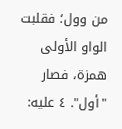من وول؛ فقلبت الواو الأولى همزة، فصار "أول". ٤ عليه: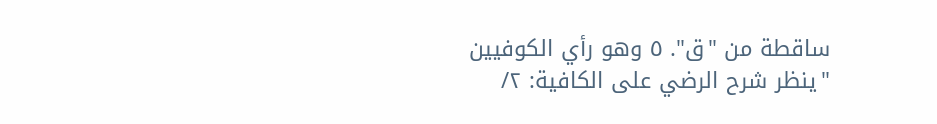ساقطة من "ق". ٥ وهو رأي الكوفيين "ينظر شرح الرضي على الكافية: ٢/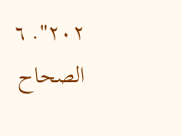٢٠٢". ٦ الصحاح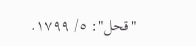"قحل": ٥/ ١٧٩٩.